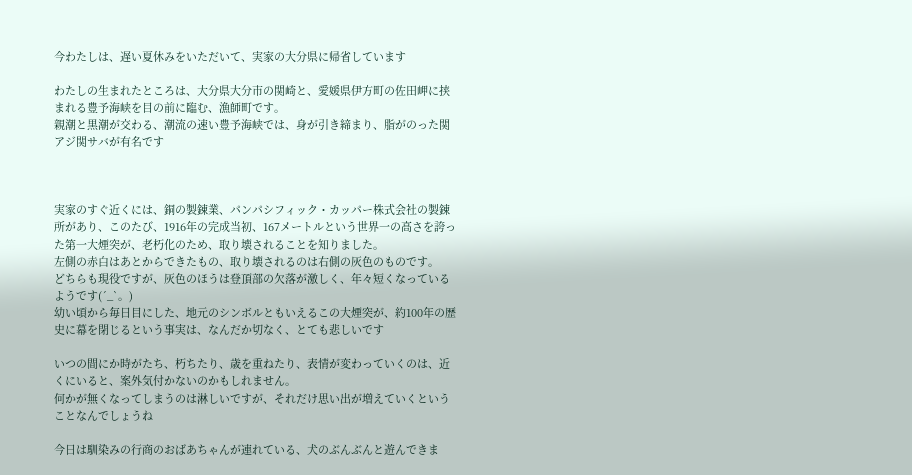今わたしは、遅い夏休みをいただいて、実家の大分県に帰省しています

わたしの生まれたところは、大分県大分市の関崎と、愛媛県伊方町の佐田岬に挟まれる豊予海峡を目の前に臨む、漁師町です。
親潮と黒潮が交わる、潮流の速い豊予海峡では、身が引き締まり、脂がのった関アジ関サバが有名です



実家のすぐ近くには、銅の製錬業、パンパシフィック・カッパー株式会社の製錬所があり、このたび、1916年の完成当初、167メートルという世界一の高さを誇った第一大煙突が、老朽化のため、取り壊されることを知りました。
左側の赤白はあとからできたもの、取り壊されるのは右側の灰色のものです。
どちらも現役ですが、灰色のほうは登頂部の欠落が激しく、年々短くなっているようです(´_`。)
幼い頃から毎日目にした、地元のシンボルともいえるこの大煙突が、約100年の歴史に幕を閉じるという事実は、なんだか切なく、とても悲しいです

いつの間にか時がたち、朽ちたり、歳を重ねたり、表情が変わっていくのは、近くにいると、案外気付かないのかもしれません。
何かが無くなってしまうのは淋しいですが、それだけ思い出が増えていくということなんでしょうね

今日は馴染みの行商のおばあちゃんが連れている、犬のぶんぶんと遊んできま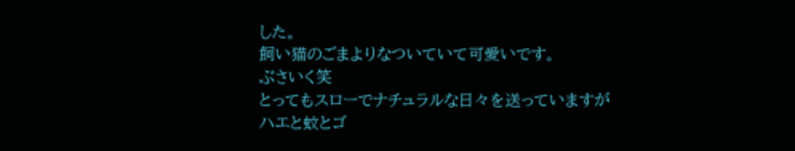した。
飼い猫のごまよりなついていて可愛いです。
ぶさいく笑
とってもスローでナチュラルな日々を送っていますが
ハエと蚊とゴ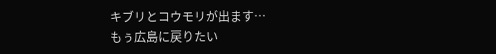キブリとコウモリが出ます…
もぅ広島に戻りたい